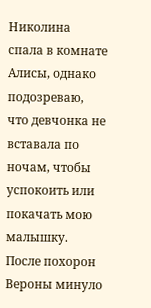Николина спала в комнате Алисы, однако подозреваю, что девчонка не вставала по ночам, чтобы успокоить или покачать мою малышку.
После похорон Вероны минуло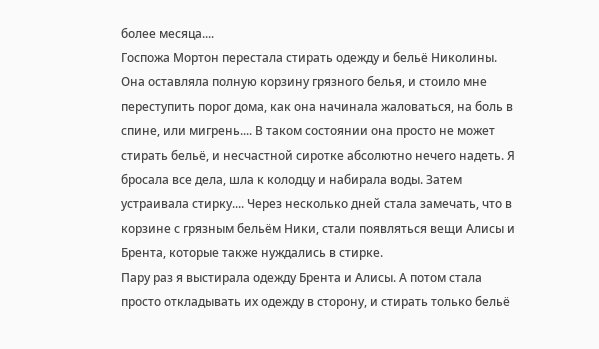более месяца....
Госпожа Мортон перестала стирать одежду и бельё Николины. Она оставляла полную корзину грязного белья, и стоило мне переступить порог дома, как она начинала жаловаться, на боль в спине, или мигрень.... В таком состоянии она просто не может стирать бельё, и несчастной сиротке абсолютно нечего надеть. Я бросала все дела, шла к колодцу и набирала воды. Затем устраивала стирку.... Через несколько дней стала замечать, что в корзине с грязным бельём Ники, стали появляться вещи Алисы и Брента, которые также нуждались в стирке.
Пару раз я выстирала одежду Брента и Алисы. А потом стала просто откладывать их одежду в сторону, и стирать только бельё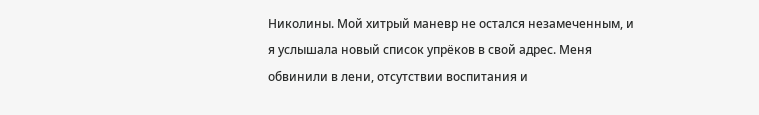Николины. Мой хитрый маневр не остался незамеченным, и я услышала новый список упрёков в свой адрес. Меня обвинили в лени, отсутствии воспитания и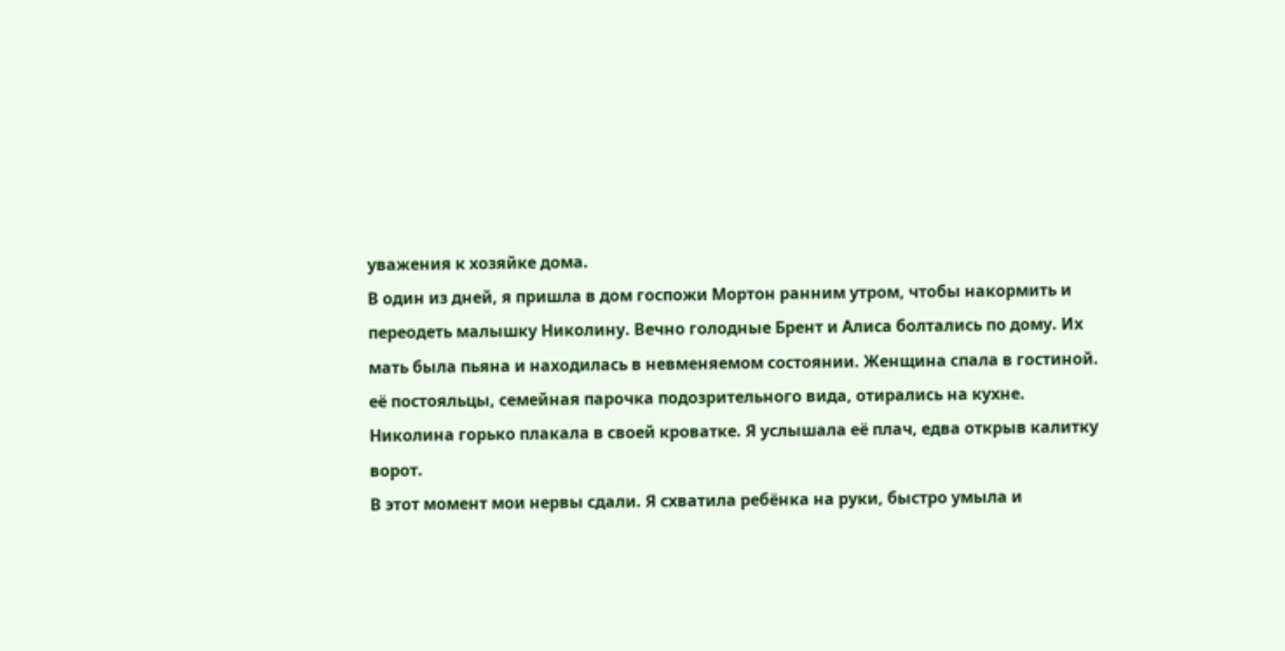уважения к хозяйке дома.
В один из дней, я пришла в дом госпожи Мортон ранним утром, чтобы накормить и переодеть малышку Николину. Вечно голодные Брент и Алиса болтались по дому. Их мать была пьяна и находилась в невменяемом состоянии. Женщина спала в гостиной. её постояльцы, семейная парочка подозрительного вида, отирались на кухне. Николина горько плакала в своей кроватке. Я услышала её плач, едва открыв калитку ворот.
В этот момент мои нервы сдали. Я схватила ребёнка на руки, быстро умыла и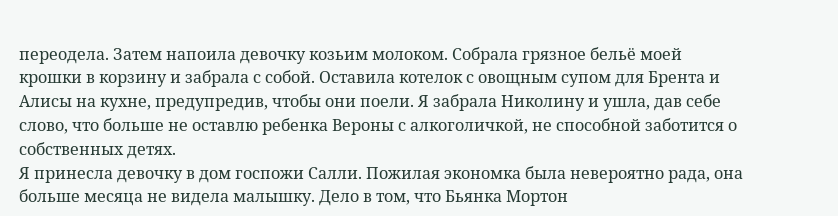переодела. Затем напоила девочку козьим молоком. Собрала грязное бельё моей крошки в корзину и забрала с собой. Оставила котелок с овощным супом для Брента и Алисы на кухне, предупредив, чтобы они поели. Я забрала Николину и ушла, дав себе слово, что больше не оставлю ребенка Вероны с алкоголичкой, не способной заботится о собственных детях.
Я принесла девочку в дом госпожи Салли. Пожилая экономка была невероятно рада, она больше месяца не видела малышку. Дело в том, что Бьянка Мортон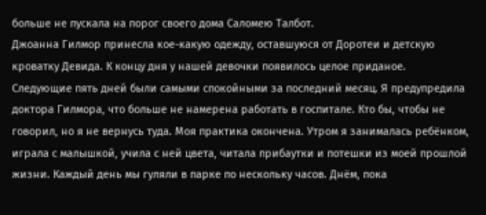больше не пускала на порог своего дома Саломею Талбот.
Джоанна Гилмор принесла кое-какую одежду, оставшуюся от Доротеи и детскую кроватку Девида. К концу дня у нашей девочки появилось целое приданое.
Следующие пять дней были самыми спокойными за последний месяц. Я предупредила доктора Гилмора, что больше не намерена работать в госпитале. Кто бы, чтобы не говорил, но я не вернусь туда. Моя практика окончена. Утром я занималась ребёнком, играла с малышкой, учила с ней цвета, читала прибаутки и потешки из моей прошлой жизни. Каждый день мы гуляли в парке по нескольку часов. Днём, пока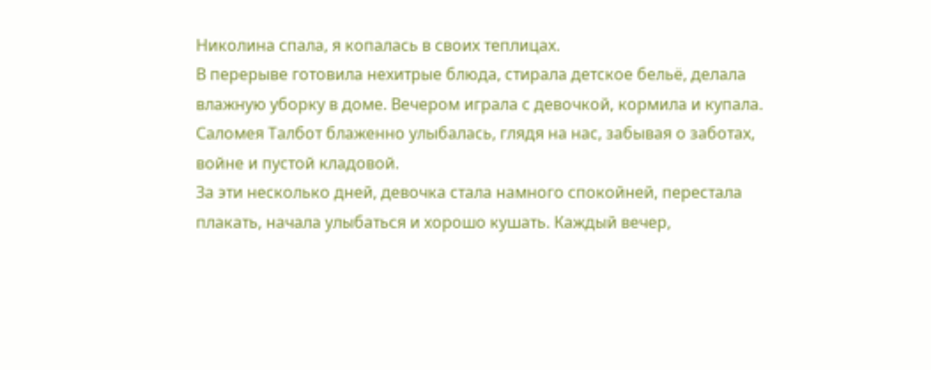Николина спала, я копалась в своих теплицах.
В перерыве готовила нехитрые блюда, стирала детское бельё, делала влажную уборку в доме. Вечером играла с девочкой, кормила и купала. Саломея Талбот блаженно улыбалась, глядя на нас, забывая о заботах, войне и пустой кладовой.
За эти несколько дней, девочка стала намного спокойней, перестала плакать, начала улыбаться и хорошо кушать. Каждый вечер,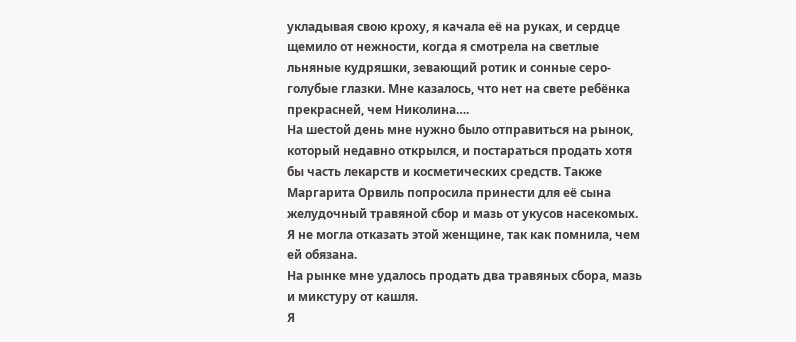укладывая свою кроху, я качала её на руках, и сердце щемило от нежности, когда я смотрела на светлые льняные кудряшки, зевающий ротик и сонные серо-голубые глазки. Мне казалось, что нет на свете ребёнка прекрасней, чем Николина….
На шестой день мне нужно было отправиться на рынок, который недавно открылся, и постараться продать хотя бы часть лекарств и косметических средств. Также Маргарита Орвиль попросила принести для её сына желудочный травяной сбор и мазь от укусов насекомых. Я не могла отказать этой женщине, так как помнила, чем ей обязана.
На рынке мне удалось продать два травяных сбора, мазь и микстуру от кашля.
Я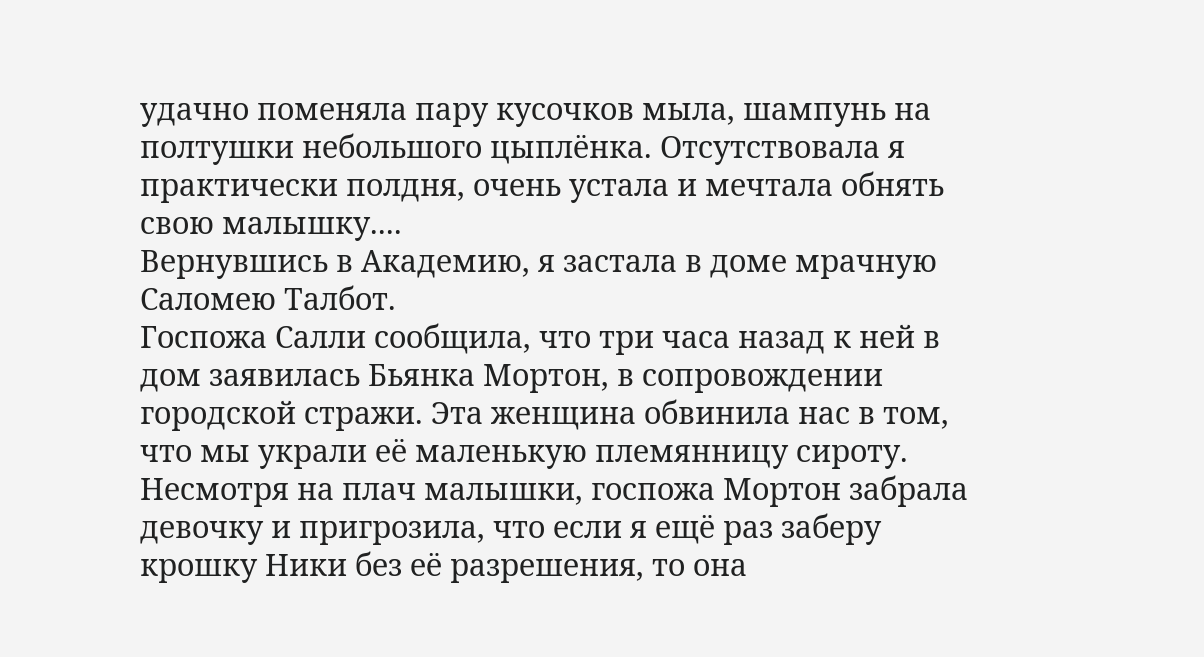удачно поменяла пару кусочков мыла, шампунь на полтушки небольшого цыплёнка. Отсутствовала я практически полдня, очень устала и мечтала обнять свою малышку....
Вернувшись в Академию, я застала в доме мрачную Саломею Талбот.
Госпожа Салли сообщила, что три часа назад к ней в дом заявилась Бьянка Мортон, в сопровождении городской стражи. Эта женщина обвинила нас в том, что мы украли её маленькую племянницу сироту. Несмотря на плач малышки, госпожа Мортон забрала девочку и пригрозила, что если я ещё раз заберу крошку Ники без её разрешения, то она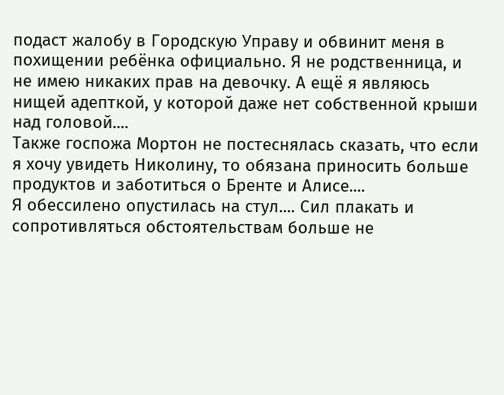подаст жалобу в Городскую Управу и обвинит меня в похищении ребёнка официально. Я не родственница, и не имею никаких прав на девочку. А ещё я являюсь нищей адепткой, у которой даже нет собственной крыши над головой....
Также госпожа Мортон не постеснялась сказать, что если я хочу увидеть Николину, то обязана приносить больше продуктов и заботиться о Бренте и Алисе....
Я обессилено опустилась на стул.... Сил плакать и сопротивляться обстоятельствам больше не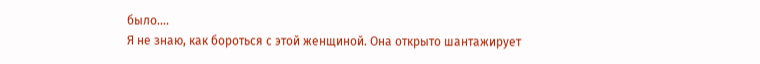было....
Я не знаю, как бороться с этой женщиной. Она открыто шантажирует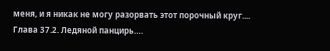меня, и я никак не могу разорвать этот порочный круг....
Глава 37.2. Ледяной панцирь….